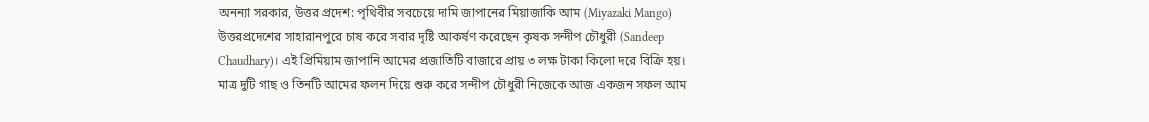অনন্যা সরকার, উত্তর প্রদেশ: পৃথিবীর সবচেয়ে দামি জাপানের মিয়াজাকি আম (Miyazaki Mango) উত্তরপ্রদেশের সাহারানপুরে চাষ করে সবার দৃষ্টি আকর্ষণ করেছেন কৃষক সন্দীপ চৌধুরী (Sandeep Chaudhary)। এই প্রিমিয়াম জাপানি আমের প্রজাতিটি বাজারে প্রায় ৩ লক্ষ টাকা কিলো দরে বিক্রি হয়। মাত্র দুটি গাছ ও তিনটি আমের ফলন দিয়ে শুরু করে সন্দীপ চৌধুরী নিজেকে আজ একজন সফল আম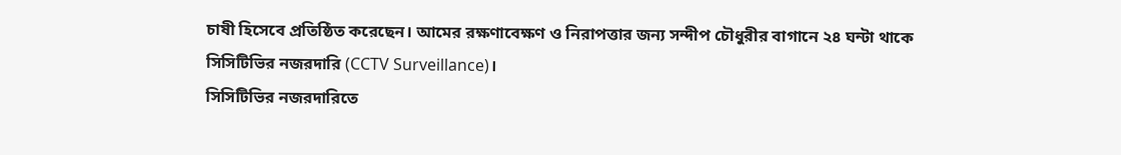চাষী হিসেবে প্রতিষ্ঠিত করেছেন। আমের রক্ষণাবেক্ষণ ও নিরাপত্তার জন্য সন্দীপ চৌধুরীর বাগানে ২৪ ঘন্টা থাকে সিসিটিভির নজরদারি (CCTV Surveillance)।
সিসিটিভির নজরদারিতে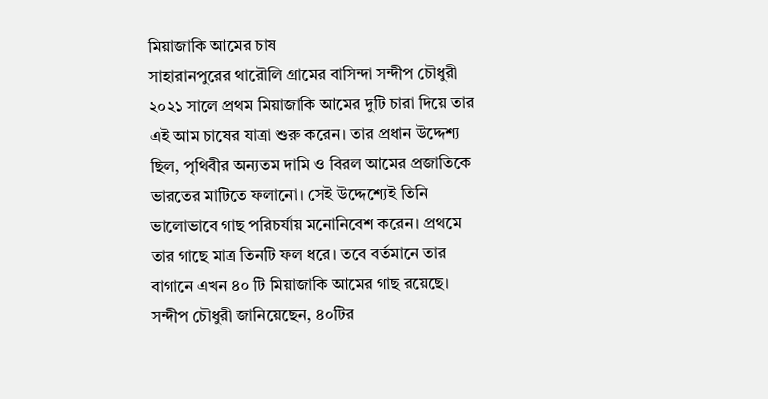মিয়াজাকি আমের চাষ
সাহারানপুরের থারৌলি গ্রামের বাসিন্দা সন্দীপ চৌধুরী ২০২১ সালে প্রথম মিয়াজাকি আমের দুটি চারা দিয়ে তার এই আম চাষের যাত্রা শুরু করেন। তার প্রধান উদ্দেশ্য ছিল, পৃথিবীর অন্যতম দামি ও বিরল আমের প্রজাতিকে ভারতের মাটিতে ফলানো। সেই উদ্দেশ্যেই তিনি ভালোভাবে গাছ পরিচর্যায় মনোনিবেশ করেন। প্রথমে তার গাছে মাত্র তিনটি ফল ধরে। তবে বর্তমানে তার বাগানে এখন ৪০ টি মিয়াজাকি আমের গাছ রয়েছে। সন্দীপ চৌধুরী জানিয়েছেন, ৪০টির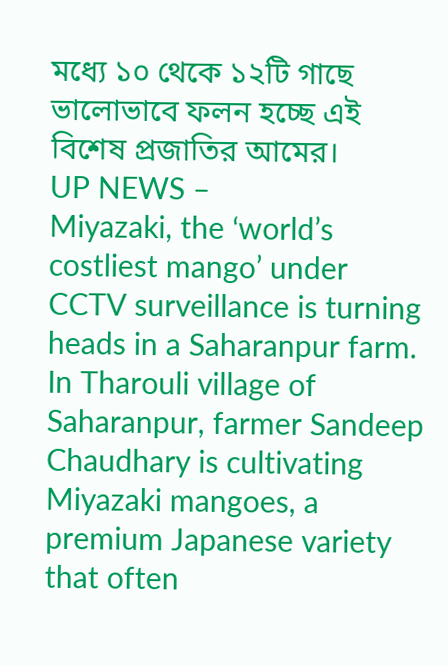মধ্যে ১০ থেকে ১২টি গাছে ভালোভাবে ফলন হচ্ছে এই বিশেষ প্রজাতির আমের।
UP NEWS –
Miyazaki, the ‘world’s costliest mango’ under CCTV surveillance is turning heads in a Saharanpur farm.
In Tharouli village of Saharanpur, farmer Sandeep Chaudhary is cultivating Miyazaki mangoes, a premium Japanese variety that often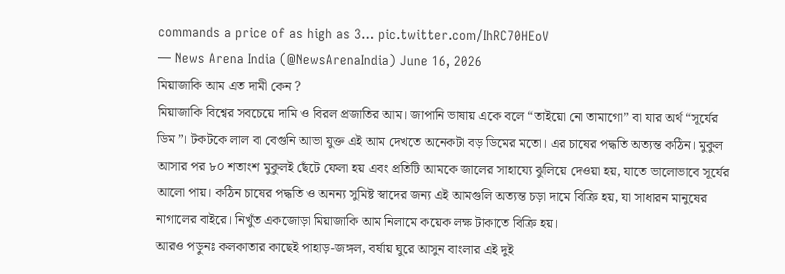commands a price of as high as 3… pic.twitter.com/IhRC70HEoV
— News Arena India (@NewsArenaIndia) June 16, 2026
মিয়াজাকি আম এত দামী কেন ?
মিয়াজাকি বিশ্বের সবচেয়ে দামি ও বিরল প্রজাতির আম। জাপানি ভাষায় একে বলে “তাইয়ো নো তামাগো” বা যার অর্থ “সূর্যের ডিম”। টকটকে লাল বা বেগুনি আভা যুক্ত এই আম দেখতে অনেকটা বড় ডিমের মতো। এর চাষের পদ্ধতি অত্যন্ত কঠিন। মুকুল আসার পর ৮০ শতাংশ মুকুলই ছেঁটে ফেলা হয় এবং প্রতিটি আমকে জালের সাহায্যে ঝুলিয়ে দেওয়া হয়, যাতে ভালোভাবে সূর্যের আলো পায়। কঠিন চাষের পদ্ধতি ও অনন্য সুমিষ্ট স্বাদের জন্য এই আমগুলি অত্যন্ত চড়া দামে বিক্রি হয়, যা সাধারন মানুষের নাগালের বাইরে। নিখুঁত একজোড়া মিয়াজাকি আম নিলামে কয়েক লক্ষ টাকাতে বিক্রি হয়।
আরও পড়ুনঃ কলকাতার কাছেই পাহাড়-জঙ্গল, বর্ষায় ঘুরে আসুন বাংলার এই দুই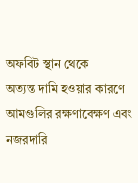অফবিট স্থান থেকে
অত্যন্ত দামি হওয়ার কারণে আমগুলির রক্ষণাবেক্ষণ এবং নজরদারি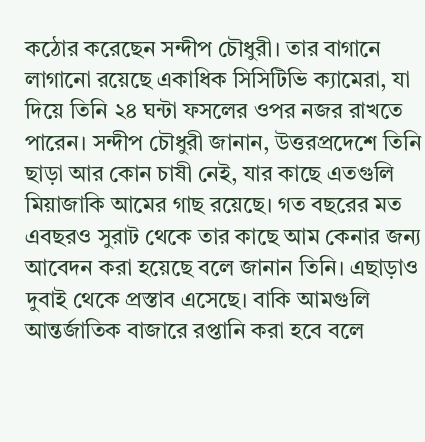কঠোর করেছেন সন্দীপ চৌধুরী। তার বাগানে লাগানো রয়েছে একাধিক সিসিটিভি ক্যামেরা, যা দিয়ে তিনি ২৪ ঘন্টা ফসলের ওপর নজর রাখতে পারেন। সন্দীপ চৌধুরী জানান, উত্তরপ্রদেশে তিনি ছাড়া আর কোন চাষী নেই, যার কাছে এতগুলি মিয়াজাকি আমের গাছ রয়েছে। গত বছরের মত এবছরও সুরাট থেকে তার কাছে আম কেনার জন্য আবেদন করা হয়েছে বলে জানান তিনি। এছাড়াও দুবাই থেকে প্রস্তাব এসেছে। বাকি আমগুলি আন্তর্জাতিক বাজারে রপ্তানি করা হবে বলে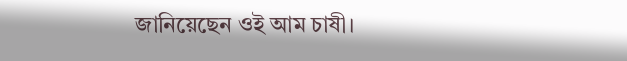জানিয়েছেন ওই আম চাষী।